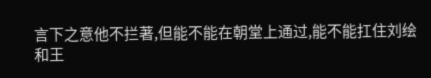言下之意他不拦著,但能不能在朝堂上通过,能不能扛住刘绘和王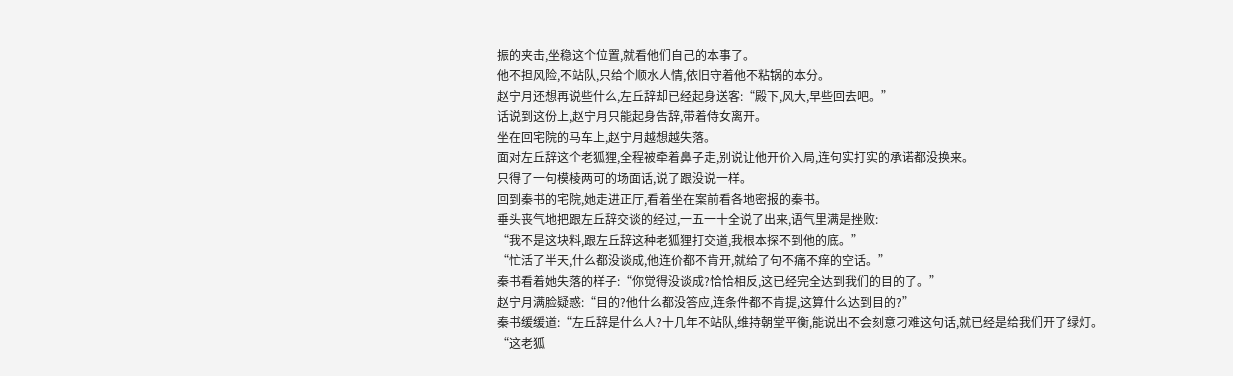振的夹击,坐稳这个位置,就看他们自己的本事了。
他不担风险,不站队,只给个顺水人情,依旧守着他不粘锅的本分。
赵宁月还想再说些什么,左丘辞却已经起身送客:“殿下,风大,早些回去吧。”
话说到这份上,赵宁月只能起身告辞,带着侍女离开。
坐在回宅院的马车上,赵宁月越想越失落。
面对左丘辞这个老狐狸,全程被牵着鼻子走,别说让他开价入局,连句实打实的承诺都没换来。
只得了一句模棱两可的场面话,说了跟没说一样。
回到秦书的宅院,她走进正厅,看着坐在案前看各地密报的秦书。
垂头丧气地把跟左丘辞交谈的经过,一五一十全说了出来,语气里满是挫败:
“我不是这块料,跟左丘辞这种老狐狸打交道,我根本探不到他的底。”
“忙活了半天,什么都没谈成,他连价都不肯开,就给了句不痛不痒的空话。”
秦书看着她失落的样子:“你觉得没谈成?恰恰相反,这已经完全达到我们的目的了。”
赵宁月满脸疑惑:“目的?他什么都没答应,连条件都不肯提,这算什么达到目的?”
秦书缓缓道:“左丘辞是什么人?十几年不站队,维持朝堂平衡,能说出不会刻意刁难这句话,就已经是给我们开了绿灯。
“这老狐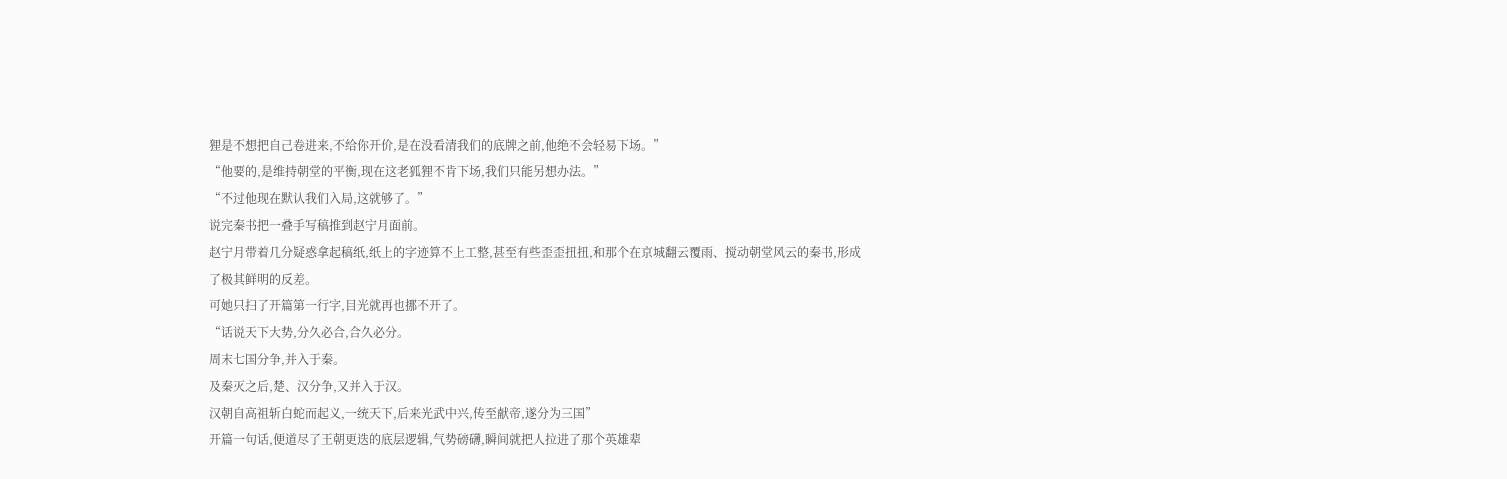狸是不想把自己卷进来,不给你开价,是在没看清我们的底牌之前,他绝不会轻易下场。”
“他要的,是维持朝堂的平衡,现在这老狐狸不肯下场,我们只能另想办法。”
“不过他现在默认我们入局,这就够了。”
说完秦书把一叠手写稿推到赵宁月面前。
赵宁月带着几分疑惑拿起稿纸,纸上的字迹算不上工整,甚至有些歪歪扭扭,和那个在京城翻云覆雨、搅动朝堂风云的秦书,形成了极其鲜明的反差。
可她只扫了开篇第一行字,目光就再也挪不开了。
“话说天下大势,分久必合,合久必分。
周末七国分争,并入于秦。
及秦灭之后,楚、汉分争,又并入于汉。
汉朝自高祖斩白蛇而起义,一统天下,后来光武中兴,传至献帝,遂分为三国”
开篇一句话,便道尽了王朝更迭的底层逻辑,气势磅礴,瞬间就把人拉进了那个英雄辈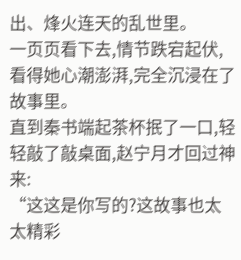出、烽火连天的乱世里。
一页页看下去,情节跌宕起伏,看得她心潮澎湃,完全沉浸在了故事里。
直到秦书端起茶杯抿了一口,轻轻敲了敲桌面,赵宁月才回过神来:
“这这是你写的?这故事也太太精彩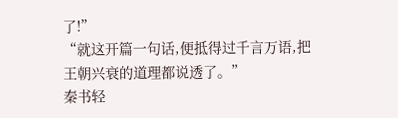了!”
“就这开篇一句话,便抵得过千言万语,把王朝兴衰的道理都说透了。”
秦书轻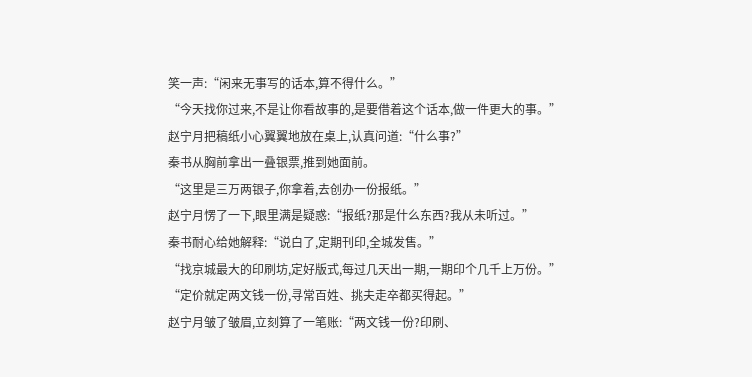笑一声:“闲来无事写的话本,算不得什么。”
“今天找你过来,不是让你看故事的,是要借着这个话本,做一件更大的事。”
赵宁月把稿纸小心翼翼地放在桌上,认真问道:“什么事?”
秦书从胸前拿出一叠银票,推到她面前。
“这里是三万两银子,你拿着,去创办一份报纸。”
赵宁月愣了一下,眼里满是疑惑:“报纸?那是什么东西?我从未听过。”
秦书耐心给她解释:“说白了,定期刊印,全城发售。”
“找京城最大的印刷坊,定好版式,每过几天出一期,一期印个几千上万份。”
“定价就定两文钱一份,寻常百姓、挑夫走卒都买得起。”
赵宁月皱了皱眉,立刻算了一笔账:“两文钱一份?印刷、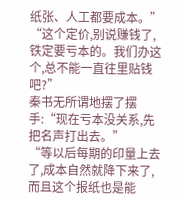纸张、人工都要成本。”
“这个定价,别说赚钱了,铁定要亏本的。我们办这个,总不能一直往里贴钱吧?”
秦书无所谓地摆了摆手:“现在亏本没关系,先把名声打出去。”
“等以后每期的印量上去了,成本自然就降下来了,而且这个报纸也是能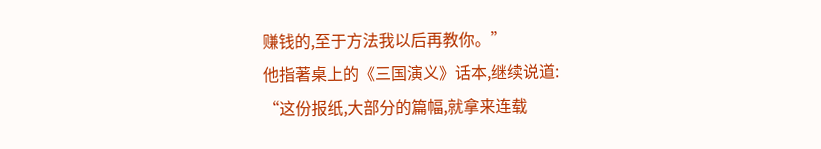赚钱的,至于方法我以后再教你。”
他指著桌上的《三国演义》话本,继续说道:
“这份报纸,大部分的篇幅,就拿来连载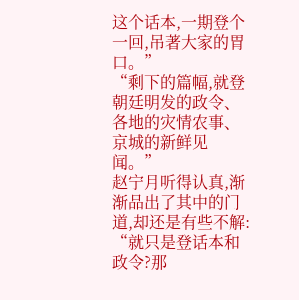这个话本,一期登个一回,吊著大家的胃口。”
“剩下的篇幅,就登朝廷明发的政令、各地的灾情农事、京城的新鲜见闻。”
赵宁月听得认真,渐渐品出了其中的门道,却还是有些不解:
“就只是登话本和政令?那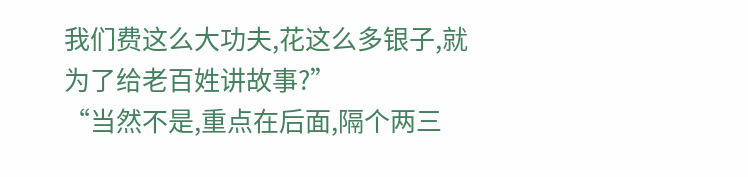我们费这么大功夫,花这么多银子,就为了给老百姓讲故事?”
“当然不是,重点在后面,隔个两三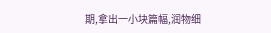期,拿出一小块篇幅,润物细